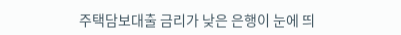주택담보대출 금리가 낮은 은행이 눈에 띄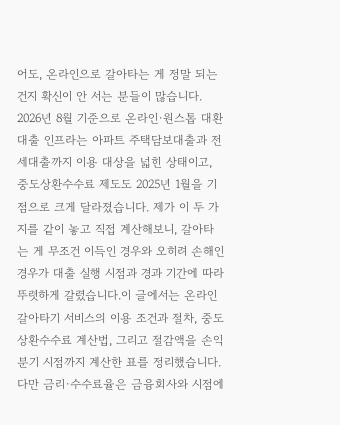어도, 온라인으로 갈아타는 게 정말 되는 건지 확신이 안 서는 분들이 많습니다. 2026년 8월 기준으로 온라인·원스톱 대환대출 인프라는 아파트 주택담보대출과 전세대출까지 이용 대상을 넓힌 상태이고, 중도상환수수료 제도도 2025년 1월을 기점으로 크게 달라졌습니다. 제가 이 두 가지를 같이 놓고 직접 계산해보니, 갈아타는 게 무조건 이득인 경우와 오히려 손해인 경우가 대출 실행 시점과 경과 기간에 따라 뚜렷하게 갈렸습니다.이 글에서는 온라인 갈아타기 서비스의 이용 조건과 절차, 중도상환수수료 계산법, 그리고 절감액을 손익분기 시점까지 계산한 표를 정리했습니다. 다만 금리·수수료율은 금융회사와 시점에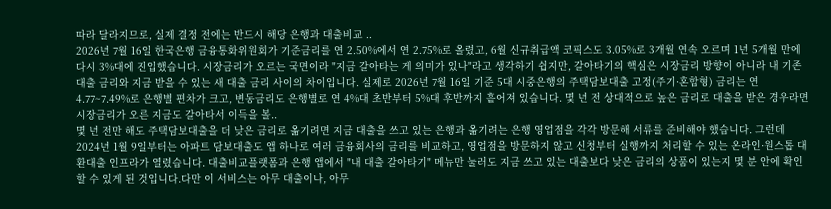따라 달라지므로, 실제 결정 전에는 반드시 해당 은행과 대출비교 ..
2026년 7월 16일 한국은행 금융통화위원회가 기준금리를 연 2.50%에서 연 2.75%로 올렸고, 6월 신규취급액 코픽스도 3.05%로 3개월 연속 오르며 1년 5개월 만에 다시 3%대에 진입했습니다. 시장금리가 오르는 국면이라 "지금 갈아타는 게 의미가 있나"라고 생각하기 쉽지만, 갈아타기의 핵심은 시장금리 방향이 아니라 내 기존 대출 금리와 지금 받을 수 있는 새 대출 금리 사이의 차이입니다. 실제로 2026년 7월 16일 기준 5대 시중은행의 주택담보대출 고정(주기·혼합형) 금리는 연 4.77~7.49%로 은행별 편차가 크고, 변동금리도 은행별로 연 4%대 초반부터 5%대 후반까지 흩어져 있습니다. 몇 년 전 상대적으로 높은 금리로 대출을 받은 경우라면 시장금리가 오른 지금도 갈아타서 이득을 볼..
몇 년 전만 해도 주택담보대출을 더 낮은 금리로 옮기려면 지금 대출을 쓰고 있는 은행과 옮기려는 은행 영업점을 각각 방문해 서류를 준비해야 했습니다. 그런데 2024년 1월 9일부터는 아파트 담보대출도 앱 하나로 여러 금융회사의 금리를 비교하고, 영업점을 방문하지 않고 신청부터 실행까지 처리할 수 있는 온라인·원스톱 대환대출 인프라가 열렸습니다. 대출비교플랫폼과 은행 앱에서 "내 대출 갈아타기" 메뉴만 눌러도 지금 쓰고 있는 대출보다 낮은 금리의 상품이 있는지 몇 분 안에 확인할 수 있게 된 것입니다.다만 이 서비스는 아무 대출이나, 아무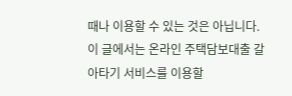때나 이용할 수 있는 것은 아닙니다. 이 글에서는 온라인 주택담보대출 갈아타기 서비스를 이용할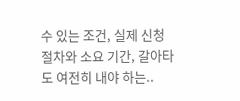수 있는 조건, 실제 신청 절차와 소요 기간, 갈아타도 여전히 내야 하는..